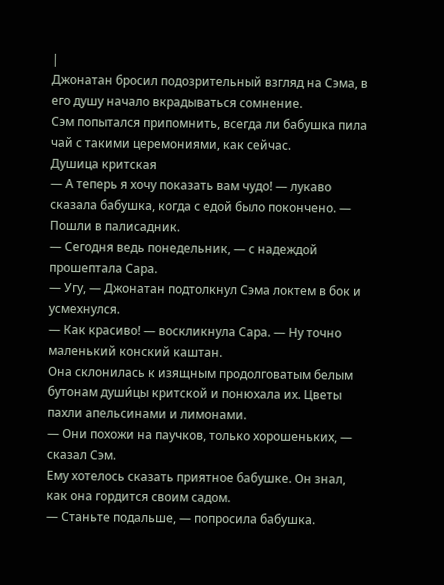|
Джонатан бросил подозрительный взгляд на Сэма, в его душу начало вкрадываться сомнение.
Сэм попытался припомнить, всегда ли бабушка пила чай с такими церемониями, как сейчас.
Душица критская
— А теперь я хочу показать вам чудо! — лукаво сказала бабушка, когда с едой было покончено. — Пошли в палисадник.
— Сегодня ведь понедельник, — с надеждой прошептала Сара.
— Угу, — Джонатан подтолкнул Сэма локтем в бок и усмехнулся.
— Как красиво! — воскликнула Сара. — Ну точно маленький конский каштан.
Она склонилась к изящным продолговатым белым бутонам души́цы критской и понюхала их. Цветы пахли апельсинами и лимонами.
— Они похожи на паучков, только хорошеньких, — сказал Сэм.
Ему хотелось сказать приятное бабушке. Он знал, как она гордится своим садом.
— Станьте подальше, — попросила бабушка.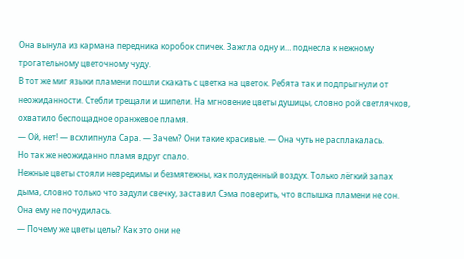Она вынула из кармана передника коробок спичек. Зажгла одну и… поднесла к нежному трогательному цветочному чуду.
В тот же миг языки пламени пошли скакать с цветка на цветок. Ребята так и подпрыгнули от неожиданности. Стебли трещали и шипели. На мгновение цветы душицы, словно рой светлячков, охватило беспощадное оранжевое пламя.
— Ой, нет! — всхлипнула Сара. — Зачем? Они такие красивые. — Она чуть не расплакалась.
Но так же неожиданно пламя вдруг спало.
Нежные цветы стояли невредимы и безмятежны, как полуденный воздух. Только лёгкий запах дыма, словно только что задули свечку, заставил Сэма поверить, что вспышка пламени не сон. Она ему не почудилась.
— Почему же цветы целы? Как это они не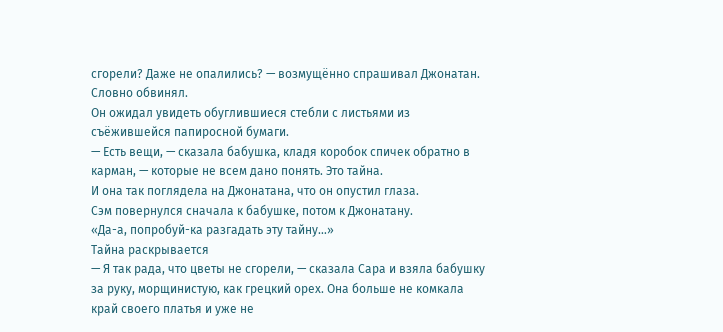сгорели? Даже не опалились? — возмущённо спрашивал Джонатан. Словно обвинял.
Он ожидал увидеть обуглившиеся стебли с листьями из съёжившейся папиросной бумаги.
— Есть вещи, — сказала бабушка, кладя коробок спичек обратно в карман, — которые не всем дано понять. Это тайна.
И она так поглядела на Джонатана, что он опустил глаза.
Сэм повернулся сначала к бабушке, потом к Джонатану.
«Да-а, попробуй-ка разгадать эту тайну…»
Тайна раскрывается
— Я так рада, что цветы не сгорели, — сказала Сара и взяла бабушку за руку, морщинистую, как грецкий орех. Она больше не комкала край своего платья и уже не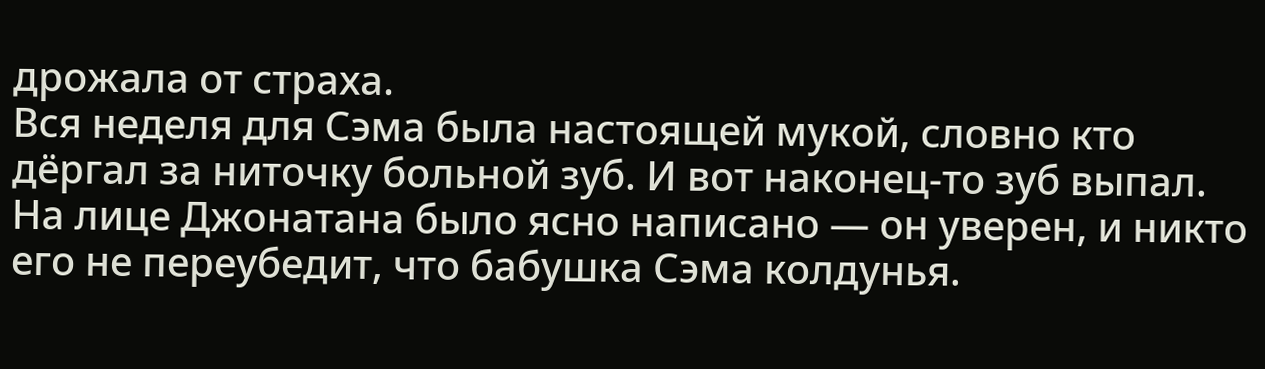дрожала от страха.
Вся неделя для Сэма была настоящей мукой, словно кто дёргал за ниточку больной зуб. И вот наконец-то зуб выпал. На лице Джонатана было ясно написано — он уверен, и никто его не переубедит, что бабушка Сэма колдунья.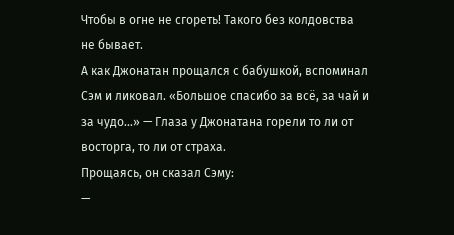Чтобы в огне не сгореть! Такого без колдовства не бывает.
А как Джонатан прощался с бабушкой, вспоминал Сэм и ликовал. «Большое спасибо за всё, за чай и за чудо…» — Глаза у Джонатана горели то ли от восторга, то ли от страха.
Прощаясь, он сказал Сэму:
—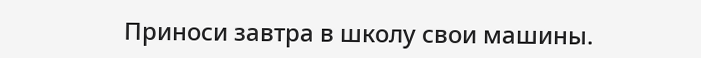Приноси завтра в школу свои машины.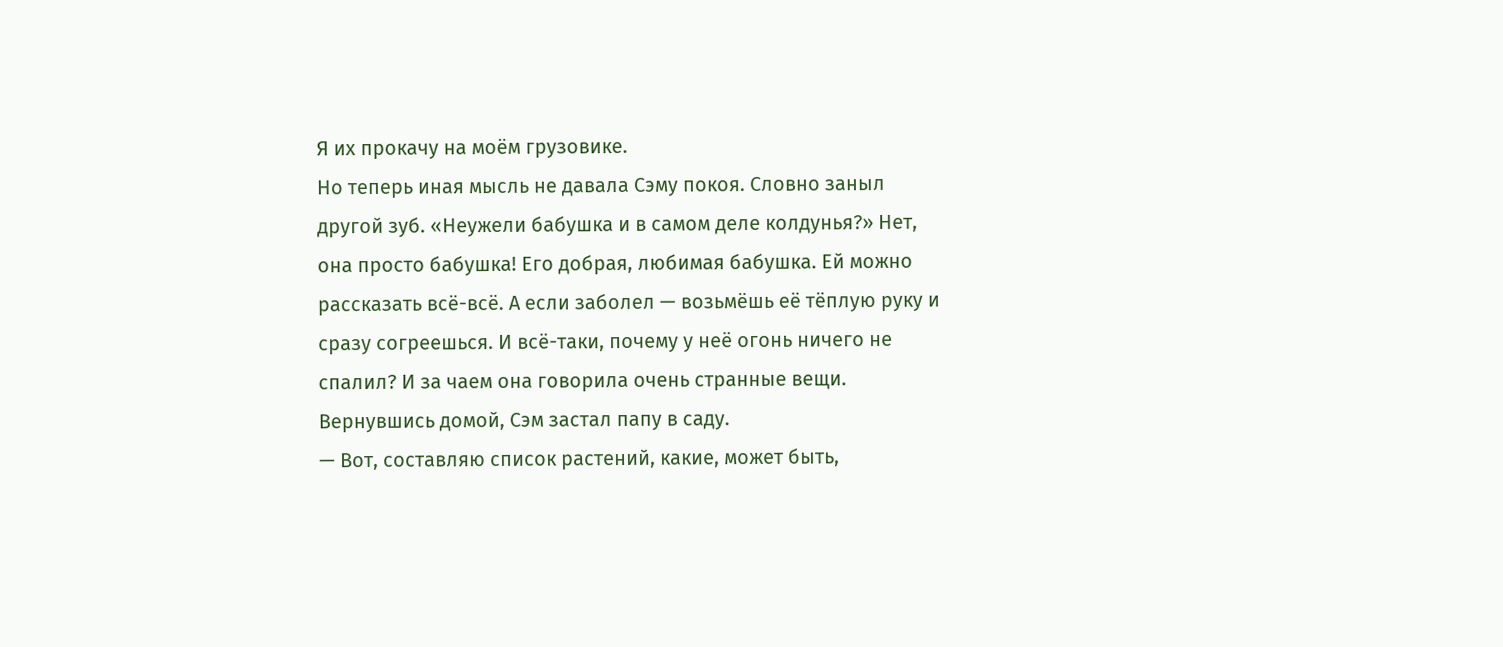Я их прокачу на моём грузовике.
Но теперь иная мысль не давала Сэму покоя. Словно заныл другой зуб. «Неужели бабушка и в самом деле колдунья?» Нет, она просто бабушка! Его добрая, любимая бабушка. Ей можно рассказать всё-всё. А если заболел — возьмёшь её тёплую руку и сразу согреешься. И всё-таки, почему у неё огонь ничего не спалил? И за чаем она говорила очень странные вещи.
Вернувшись домой, Сэм застал папу в саду.
— Вот, составляю список растений, какие, может быть,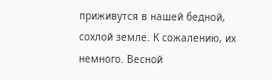приживутся в нашей бедной, сохлой земле. К сожалению, их немного. Весной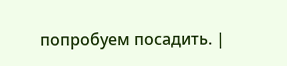попробуем посадить. |